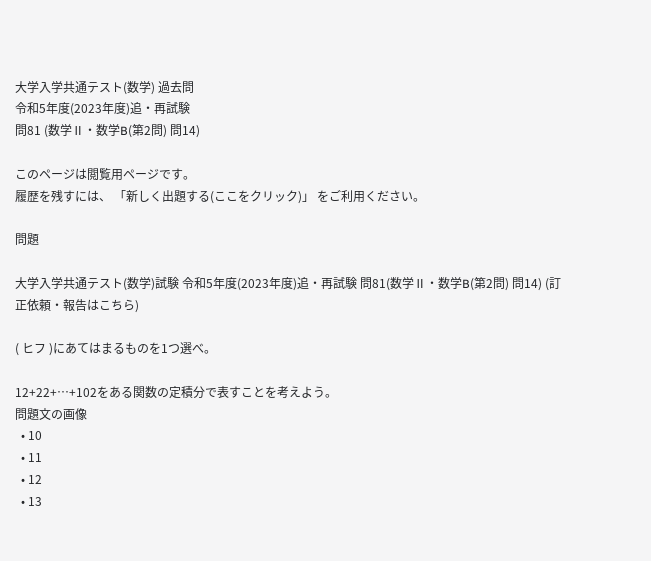大学入学共通テスト(数学) 過去問
令和5年度(2023年度)追・再試験
問81 (数学Ⅱ・数学B(第2問) 問14)

このページは閲覧用ページです。
履歴を残すには、 「新しく出題する(ここをクリック)」 をご利用ください。

問題

大学入学共通テスト(数学)試験 令和5年度(2023年度)追・再試験 問81(数学Ⅱ・数学B(第2問) 問14) (訂正依頼・報告はこちら)

( ヒフ )にあてはまるものを1つ選べ。

12+22+…+102をある関数の定積分で表すことを考えよう。
問題文の画像
  • 10
  • 11
  • 12
  • 13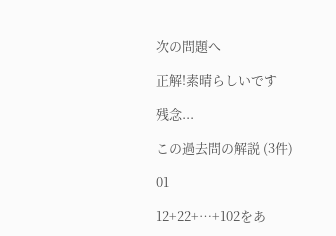次の問題へ

正解!素晴らしいです

残念...

この過去問の解説 (3件)

01

12+22+…+102をあ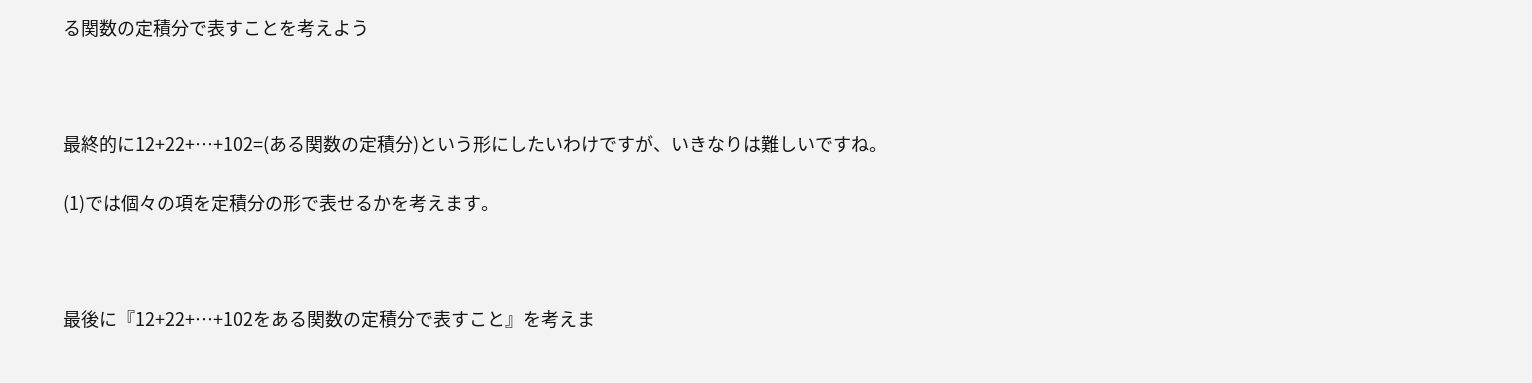る関数の定積分で表すことを考えよう



最終的に12+22+…+102=(ある関数の定積分)という形にしたいわけですが、いきなりは難しいですね。

(1)では個々の項を定積分の形で表せるかを考えます。



最後に『12+22+…+102をある関数の定積分で表すこと』を考えま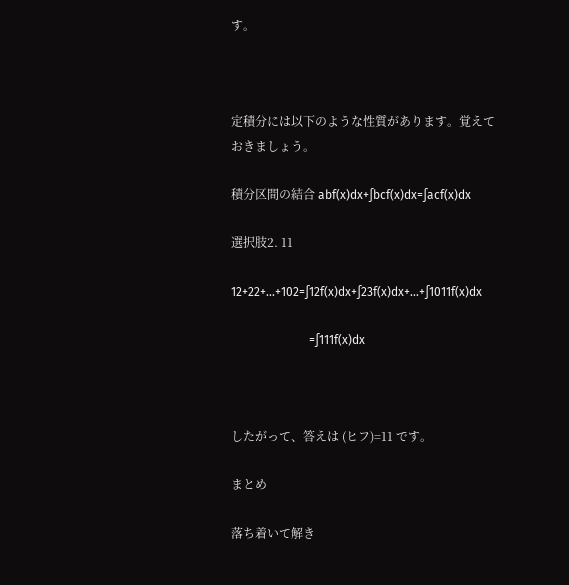す。



定積分には以下のような性質があります。覚えておきましょう。

積分区間の結合 abf(x)dx+∫bcf(x)dx=∫acf(x)dx

選択肢2. 11

12+22+…+102=∫12f(x)dx+∫23f(x)dx+…+∫1011f(x)dx

                          =∫111f(x)dx



したがって、答えは (ヒフ)=11 です。

まとめ

落ち着いて解き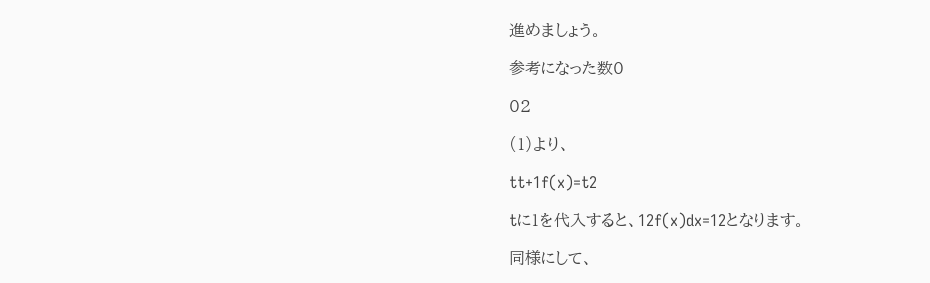進めましょう。

参考になった数0

02

(1)より、

tt+1f(x)=t2

tに1を代入すると、12f(x)dx=12となります。

同様にして、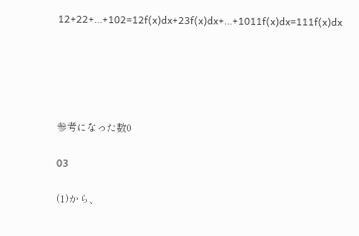12+22+…+102=12f(x)dx+23f(x)dx+…+1011f(x)dx=111f(x)dx





参考になった数0

03

(1)から、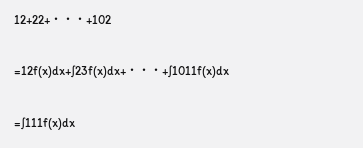12+22+・・・+102

=12f(x)dx+∫23f(x)dx+・・・+∫1011f(x)dx

=∫111f(x)dx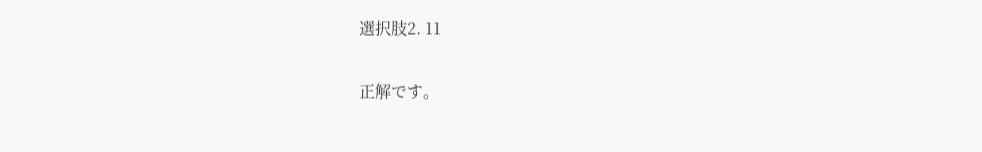選択肢2. 11

正解です。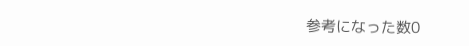参考になった数0